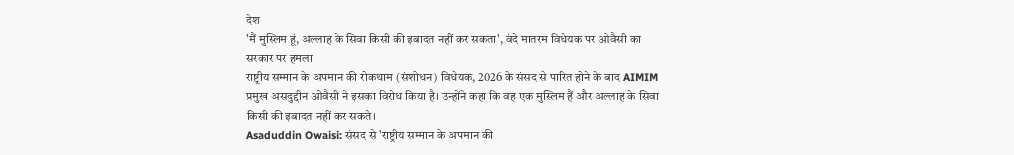देश
'मैं मुस्लिम हूं, अल्लाह के सिवा किसी की इबादत नहीं कर सकता', वंदे मातरम विधेयक पर ओवैसी का सरकार पर हमला
राष्ट्रीय सम्मान के अपमान की रोकथाम (संशोधन) विधेयक, 2026 के संसद से पारित होने के बाद AIMIM प्रमुख असदुद्दीन ओवैसी ने इसका विरोध किया है। उन्होंने कहा कि वह एक मुस्लिम हैं और अल्लाह के सिवा किसी की इबादत नहीं कर सकते।
Asaduddin Owaisi: संसद से 'राष्ट्रीय सम्मान के अपमान की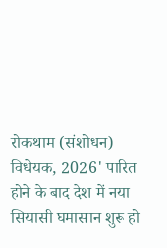रोकथाम (संशोधन) विधेयक, 2026' पारित होने के बाद देश में नया सियासी घमासान शुरू हो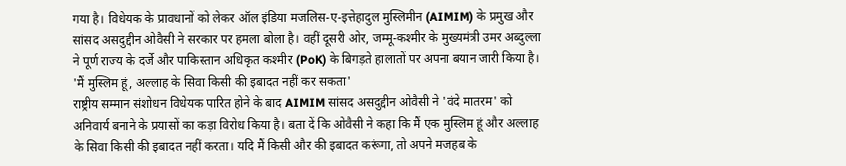गया है। विधेयक के प्रावधानों को लेकर ऑल इंडिया मजलिस-ए-इत्तेहादुल मुस्लिमीन (AIMIM) के प्रमुख और सांसद असदुद्दीन ओवैसी ने सरकार पर हमला बोला है। वहीं दूसरी ओर, जम्मू-कश्मीर के मुख्यमंत्री उमर अब्दुल्ला ने पूर्ण राज्य के दर्जे और पाकिस्तान अधिकृत कश्मीर (PoK) के बिगड़ते हालातों पर अपना बयान जारी किया है।
'मैं मुस्लिम हूं, अल्लाह के सिवा किसी की इबादत नहीं कर सकता'
राष्ट्रीय सम्मान संशोधन विधेयक पारित होने के बाद AIMIM सांसद असदुद्दीन ओवैसी ने 'वंदे मातरम' को अनिवार्य बनाने के प्रयासों का कड़ा विरोध किया है। बता दें कि ओवैसी ने कहा कि मैं एक मुस्लिम हूं और अल्लाह के सिवा किसी की इबादत नहीं करता। यदि मैं किसी और की इबादत करूंगा, तो अपने मजहब के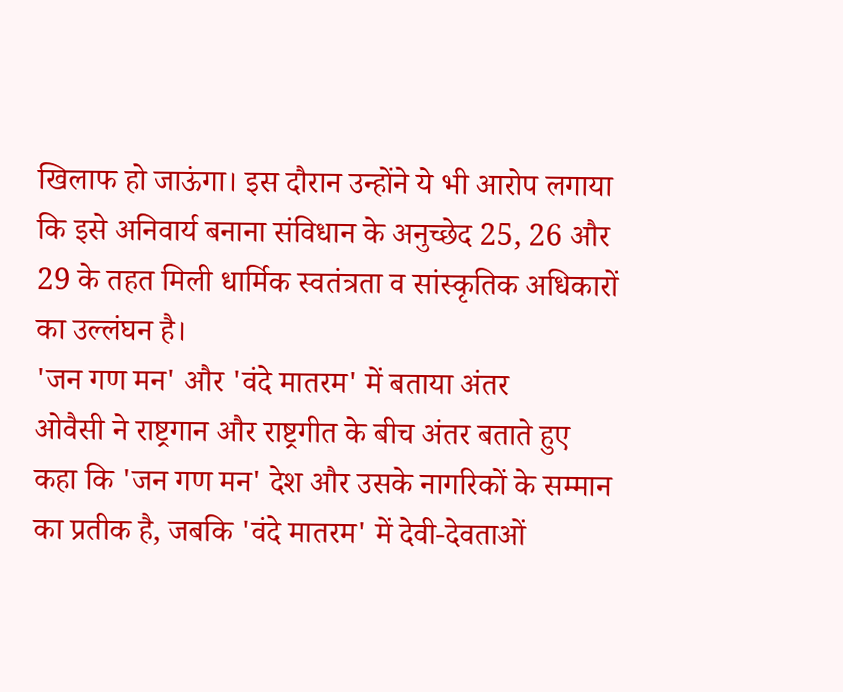खिलाफ हो जाऊंगा। इस दौरान उन्होंने ये भी आरोप लगाया कि इसे अनिवार्य बनाना संविधान के अनुच्छेद 25, 26 और 29 के तहत मिली धार्मिक स्वतंत्रता व सांस्कृतिक अधिकारों का उल्लंघन है।
'जन गण मन' और 'वंदे मातरम' में बताया अंतर
ओवैसी ने राष्ट्रगान और राष्ट्रगीत के बीच अंतर बताते हुए कहा कि 'जन गण मन' देश और उसके नागरिकों के सम्मान का प्रतीक है, जबकि 'वंदे मातरम' में देवी-देवताओं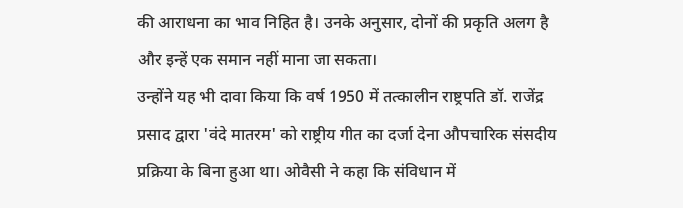की आराधना का भाव निहित है। उनके अनुसार, दोनों की प्रकृति अलग है और इन्हें एक समान नहीं माना जा सकता।
उन्होंने यह भी दावा किया कि वर्ष 1950 में तत्कालीन राष्ट्रपति डॉ. राजेंद्र प्रसाद द्वारा 'वंदे मातरम' को राष्ट्रीय गीत का दर्जा देना औपचारिक संसदीय प्रक्रिया के बिना हुआ था। ओवैसी ने कहा कि संविधान में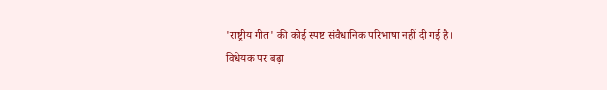'राष्ट्रीय गीत' की कोई स्पष्ट संवैधानिक परिभाषा नहीं दी गई है।
विधेयक पर बढ़ा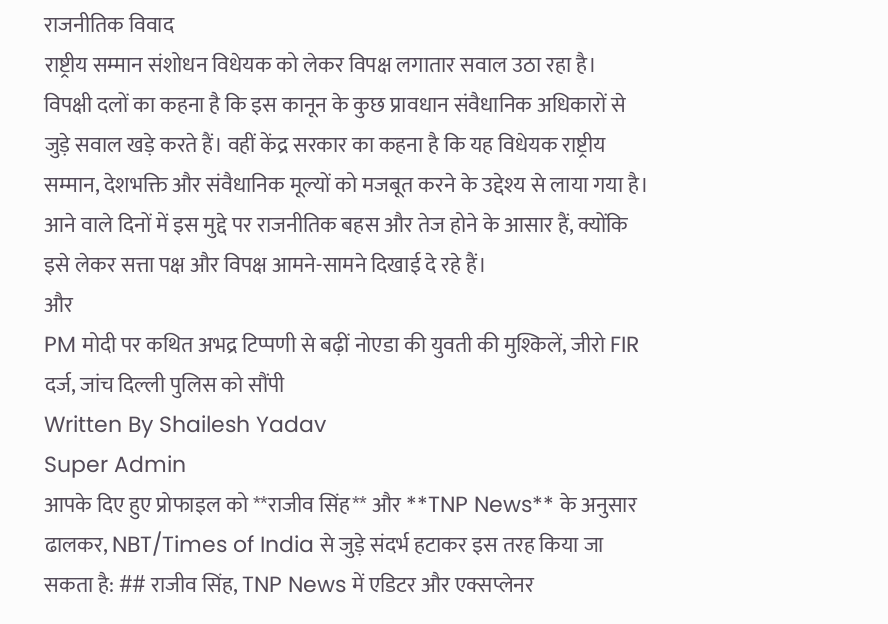राजनीतिक विवाद
राष्ट्रीय सम्मान संशोधन विधेयक को लेकर विपक्ष लगातार सवाल उठा रहा है। विपक्षी दलों का कहना है कि इस कानून के कुछ प्रावधान संवैधानिक अधिकारों से जुड़े सवाल खड़े करते हैं। वहीं केंद्र सरकार का कहना है कि यह विधेयक राष्ट्रीय सम्मान, देशभक्ति और संवैधानिक मूल्यों को मजबूत करने के उद्देश्य से लाया गया है। आने वाले दिनों में इस मुद्दे पर राजनीतिक बहस और तेज होने के आसार हैं, क्योंकि इसे लेकर सत्ता पक्ष और विपक्ष आमने-सामने दिखाई दे रहे हैं।
और
PM मोदी पर कथित अभद्र टिप्पणी से बढ़ीं नोएडा की युवती की मुश्किलें, जीरो FIR दर्ज, जांच दिल्ली पुलिस को सौंपी
Written By Shailesh Yadav
Super Admin
आपके दिए हुए प्रोफाइल को **राजीव सिंह** और **TNP News** के अनुसार ढालकर, NBT/Times of India से जुड़े संदर्भ हटाकर इस तरह किया जा सकता है: ## राजीव सिंह, TNP News में एडिटर और एक्सप्लेनर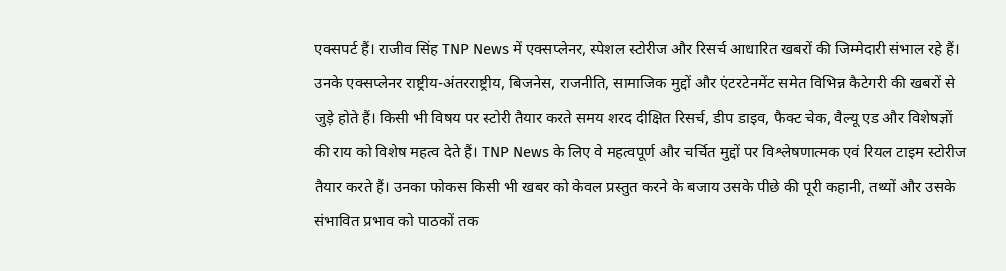एक्सपर्ट हैं। राजीव सिंह TNP News में एक्सप्लेनर, स्पेशल स्टोरीज और रिसर्च आधारित खबरों की जिम्मेदारी संभाल रहे हैं। उनके एक्सप्लेनर राष्ट्रीय-अंतरराष्ट्रीय, बिजनेस, राजनीति, सामाजिक मुद्दों और एंटरटेनमेंट समेत विभिन्न कैटेगरी की खबरों से जुड़े होते हैं। किसी भी विषय पर स्टोरी तैयार करते समय शरद दीक्षित रिसर्च, डीप डाइव, फैक्ट चेक, वैल्यू एड और विशेषज्ञों की राय को विशेष महत्व देते हैं। TNP News के लिए वे महत्वपूर्ण और चर्चित मुद्दों पर विश्लेषणात्मक एवं रियल टाइम स्टोरीज तैयार करते हैं। उनका फोकस किसी भी खबर को केवल प्रस्तुत करने के बजाय उसके पीछे की पूरी कहानी, तथ्यों और उसके संभावित प्रभाव को पाठकों तक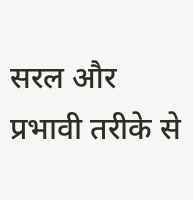सरल और प्रभावी तरीके से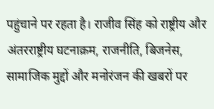पहुंचाने पर रहता है। राजीव सिंह को राष्ट्रीय और अंतरराष्ट्रीय घटनाक्रम, राजनीति, बिजनेस, सामाजिक मुद्दों और मनोरंजन की खबरों पर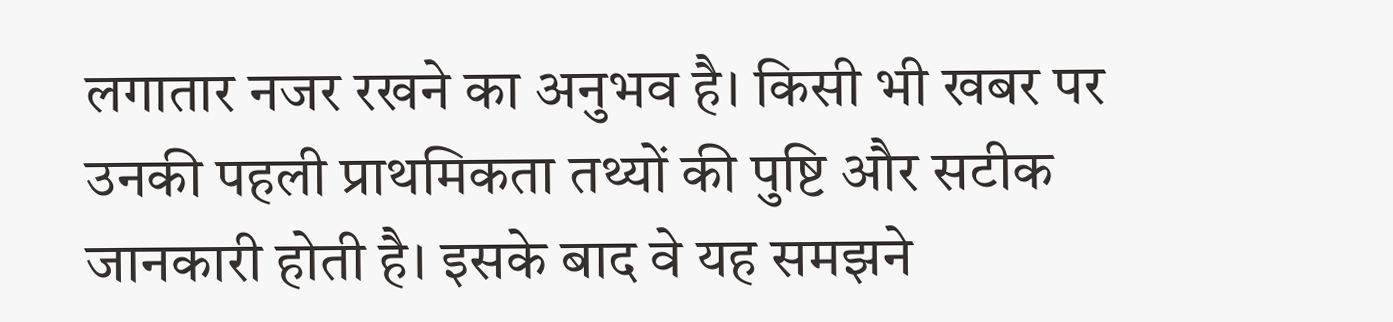लगातार नजर रखने का अनुभव है। किसी भी खबर पर उनकी पहली प्राथमिकता तथ्यों की पुष्टि और सटीक जानकारी होती है। इसके बाद वे यह समझने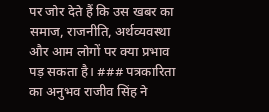पर जोर देते हैं कि उस खबर का समाज, राजनीति, अर्थव्यवस्था और आम लोगों पर क्या प्रभाव पड़ सकता है। ### पत्रकारिता का अनुभव राजीव सिंह ने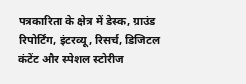पत्रकारिता के क्षेत्र में डेस्क, ग्राउंड रिपोर्टिंग, इंटरव्यू, रिसर्च, डिजिटल कंटेंट और स्पेशल स्टोरीज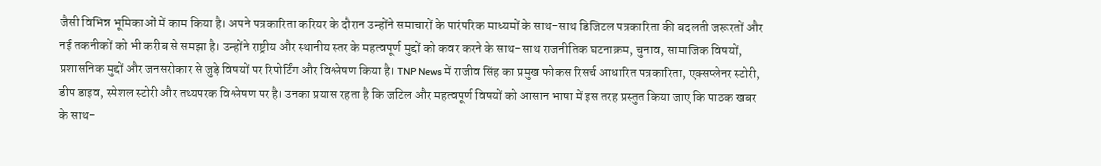जैसी विभिन्न भूमिकाओं में काम किया है। अपने पत्रकारिता करियर के दौरान उन्होंने समाचारों के पारंपरिक माध्यमों के साथ-साथ डिजिटल पत्रकारिता की बदलती जरूरतों और नई तकनीकों को भी करीब से समझा है। उन्होंने राष्ट्रीय और स्थानीय स्तर के महत्वपूर्ण मुद्दों को कवर करने के साथ-साथ राजनीतिक घटनाक्रम, चुनाव, सामाजिक विषयों, प्रशासनिक मुद्दों और जनसरोकार से जुड़े विषयों पर रिपोर्टिंग और विश्लेषण किया है। TNP News में राजीव सिंह का प्रमुख फोकस रिसर्च आधारित पत्रकारिता, एक्सप्लेनर स्टोरी, डीप डाइव, स्पेशल स्टोरी और तथ्यपरक विश्लेषण पर है। उनका प्रयास रहता है कि जटिल और महत्वपूर्ण विषयों को आसान भाषा में इस तरह प्रस्तुत किया जाए कि पाठक खबर के साथ-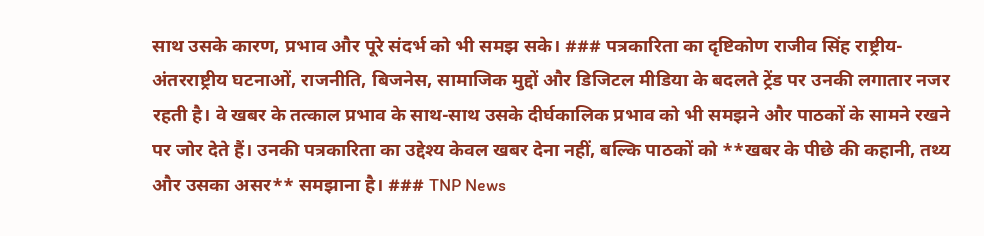साथ उसके कारण, प्रभाव और पूरे संदर्भ को भी समझ सके। ### पत्रकारिता का दृष्टिकोण राजीव सिंह राष्ट्रीय-अंतरराष्ट्रीय घटनाओं, राजनीति, बिजनेस, सामाजिक मुद्दों और डिजिटल मीडिया के बदलते ट्रेंड पर उनकी लगातार नजर रहती है। वे खबर के तत्काल प्रभाव के साथ-साथ उसके दीर्घकालिक प्रभाव को भी समझने और पाठकों के सामने रखने पर जोर देते हैं। उनकी पत्रकारिता का उद्देश्य केवल खबर देना नहीं, बल्कि पाठकों को **खबर के पीछे की कहानी, तथ्य और उसका असर** समझाना है। ### TNP News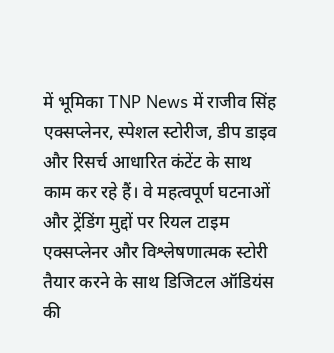में भूमिका TNP News में राजीव सिंह एक्सप्लेनर, स्पेशल स्टोरीज, डीप डाइव और रिसर्च आधारित कंटेंट के साथ काम कर रहे हैं। वे महत्वपूर्ण घटनाओं और ट्रेंडिंग मुद्दों पर रियल टाइम एक्सप्लेनर और विश्लेषणात्मक स्टोरी तैयार करने के साथ डिजिटल ऑडियंस की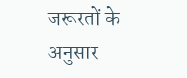जरूरतों के अनुसार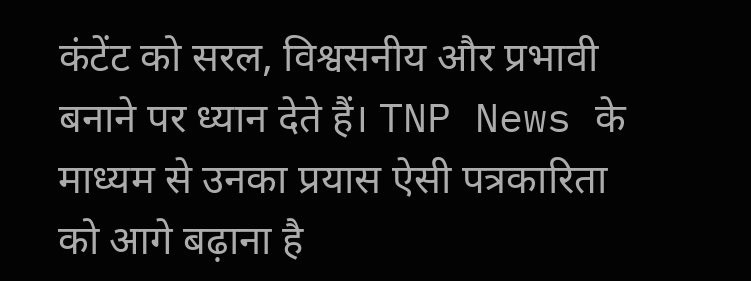कंटेंट को सरल, विश्वसनीय और प्रभावी बनाने पर ध्यान देते हैं। TNP News के माध्यम से उनका प्रयास ऐसी पत्रकारिता को आगे बढ़ाना है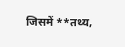जिसमें **तथ्य,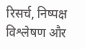रिसर्च, निष्पक्ष विश्लेषण और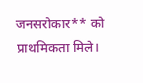जनसरोकार** को प्राथमिकता मिले।